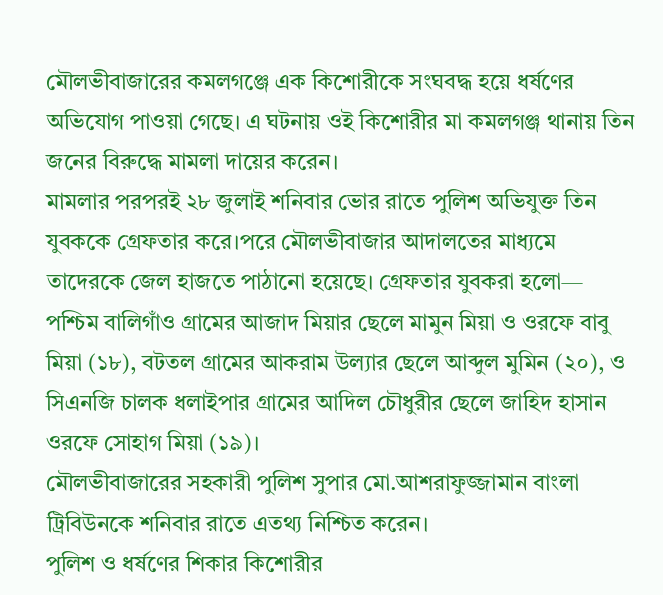মৌলভীবাজারের কমলগঞ্জে এক কিশোরীকে সংঘবদ্ধ হয়ে ধর্ষণের অভিযোগ পাওয়া গেছে। এ ঘটনায় ওই কিশোরীর মা কমলগঞ্জ থানায় তিন জনের বিরুদ্ধে মামলা দায়ের করেন।
মামলার পরপরই ২৮ জুলাই শনিবার ভোর রাতে পুলিশ অভিযুক্ত তিন যুবককে গ্রেফতার করে।পরে মৌলভীবাজার আদালতের মাধ্যমে তাদেরকে জেল হাজতে পাঠানো হয়েছে। গ্রেফতার যুবকরা হলো— পশ্চিম বালিগাঁও গ্রামের আজাদ মিয়ার ছেলে মামুন মিয়া ও ওরফে বাবু মিয়া (১৮), বটতল গ্রামের আকরাম উল্যার ছেলে আব্দুল মুমিন (২০), ও সিএনজি চালক ধলাইপার গ্রামের আদিল চৌধুরীর ছেলে জাহিদ হাসান ওরফে সোহাগ মিয়া (১৯)।
মৌলভীবাজারের সহকারী পুলিশ সুপার মো.আশরাফুজ্জামান বাংলা ট্রিবিউনকে শনিবার রাতে এতথ্য নিশ্চিত করেন।
পুলিশ ও ধর্ষণের শিকার কিশোরীর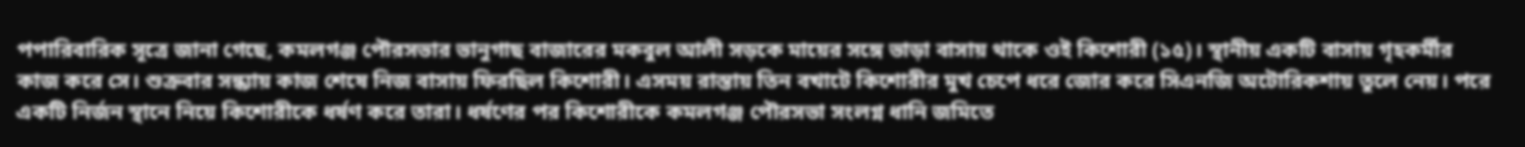পপারিবারিক সূত্রে জানা গেছে, কমলগঞ্জ পৌরসভার ভানুগাছ বাজারের মকবুল আলী সড়কে মায়ের সঙ্গে ভাড়া বাসায় থাকে ওই কিশোরী (১৫)। স্থানীয় একটি বাসায় গৃহকর্মীর কাজ করে সে। শুক্রবার সন্ধ্যায় কাজ শেষে নিজ বাসায় ফিরছিল কিশোরী। এসময় রাস্তায় তিন বখাটে কিশোরীর মুখ চেপে ধরে জোর করে সিএনজি অটোরিকশায় তুলে নেয়। পরে একটি নির্জন স্থানে নিয়ে কিশোরীকে ধর্ষণ করে তারা। ধর্ষণের পর কিশোরীকে কমলগঞ্জ পৌরসভা সংলগ্ন ধানি জমিতে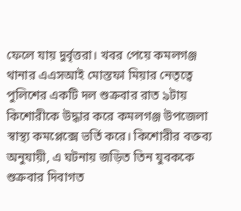ফেলে যায় দুর্বৃত্তরা। খবর পেয়ে কমলগঞ্জ থানার এএসআই মোস্তফা মিয়ার নেতৃত্বে পুলিশের একটি দল শুক্রবার রাত ৯টায় কিশোরীকে উদ্ধার করে কমলগঞ্জ উপজেলা স্বাস্থ্য কমপ্লেক্সে ভর্তি করে। কিশোরীর বক্তব্য অনুযায়ী, এ ঘটনায় জড়িত তিন যুবককে শুক্রবার দিবাগত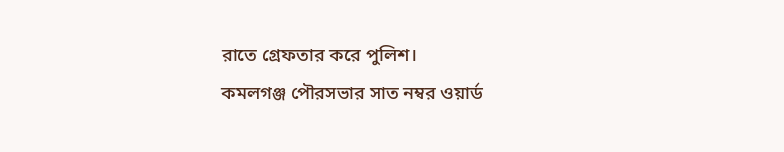রাতে গ্রেফতার করে পুলিশ।
কমলগঞ্জ পৌরসভার সাত নম্বর ওয়ার্ড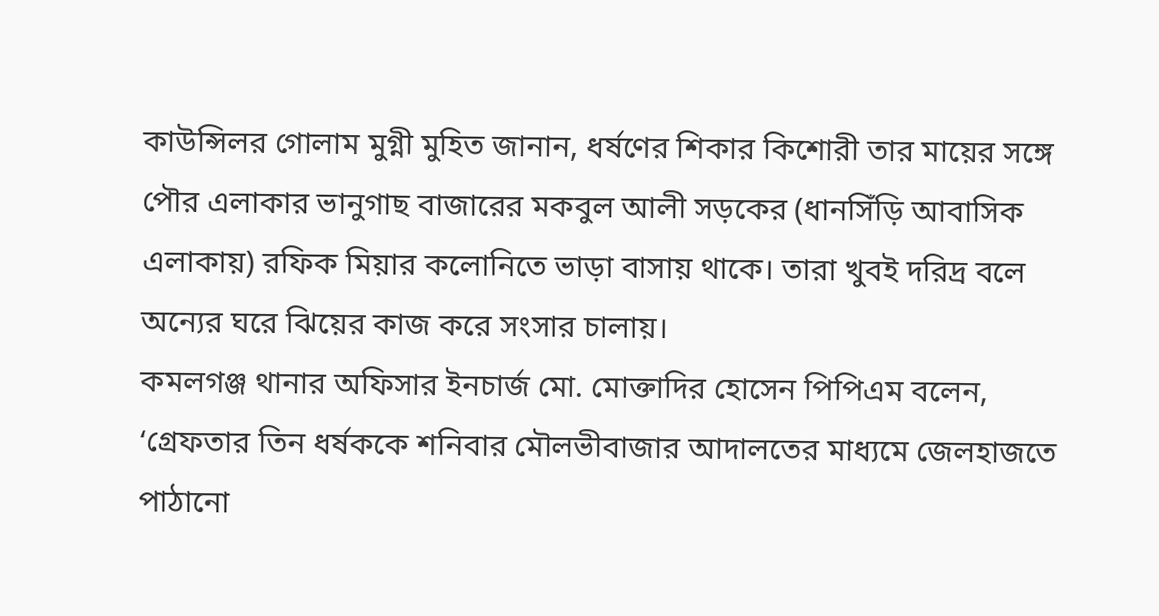কাউন্সিলর গোলাম মুগ্নী মুহিত জানান, ধর্ষণের শিকার কিশোরী তার মায়ের সঙ্গে পৌর এলাকার ভানুগাছ বাজারের মকবুল আলী সড়কের (ধানসিঁড়ি আবাসিক এলাকায়) রফিক মিয়ার কলোনিতে ভাড়া বাসায় থাকে। তারা খুবই দরিদ্র বলে অন্যের ঘরে ঝিয়ের কাজ করে সংসার চালায়।
কমলগঞ্জ থানার অফিসার ইনচার্জ মো. মোক্তাদির হোসেন পিপিএম বলেন, ‘গ্রেফতার তিন ধর্ষককে শনিবার মৌলভীবাজার আদালতের মাধ্যমে জেলহাজতে পাঠানো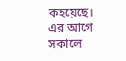কহয়েছে। এর আগে সকালে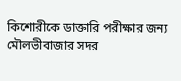কিশোরীকে ডাক্তারি পরীক্ষার জন্য মৌলভীবাজার সদর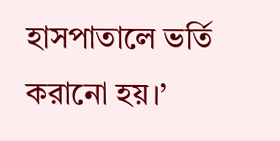হাসপাতালে ভর্তি করানো হয়।’